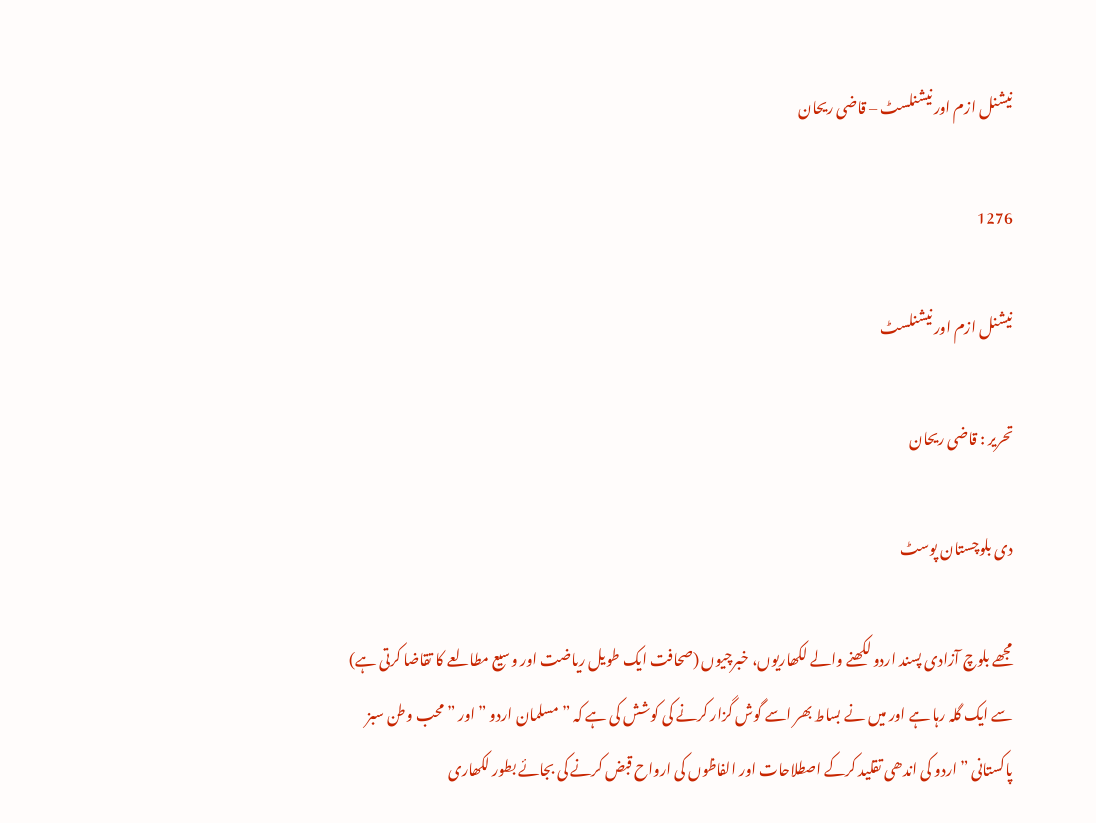نیشنل ازم اور نیشنلسٹ – قاضی ریحان

1276

نیشنل ازم اور نیشنلسٹ

تحریر : قاضی ریحان

دی بلوچستان پوسٹ

مجھے بلوچ آزادی پسند اردو لکھنے والے لکھاریوں، خبرچیوں (صحافت ایک طویل ریاضت اور وسیع مطالعے کا تقاضا کرتی ہے) سے ایک گلہ رہا ہے اور میں نے بساط بھر اسے گوش گزار کرنے کی کوشش کی ہے کہ ” مسلمان اردو ” اور ” محب وطن سبز پاکستانی ” اردو کی اندھی تقلید کرکے اصطلاحات اور الفاظوں کی ارواح قبض کرنے کی بجائے بطور لکھاری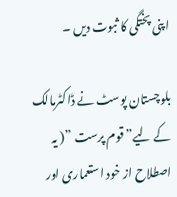اپنی پختگی کا ثبوت دیں ۔

بلوچستان پوسٹ نے ڈاکٹرمالک کے لیے” قوم پرست ”( یہ اصطلاح از خود استعماری اور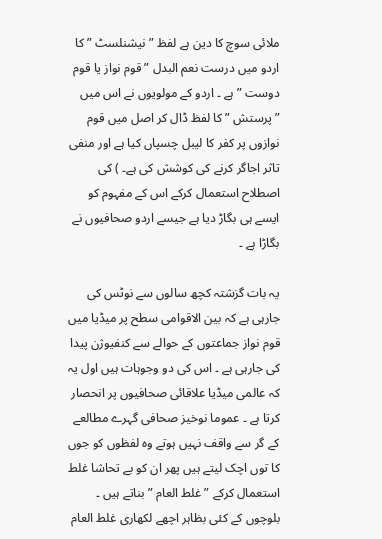ملائی سوچ کا دین ہے لفظ ” نیشنلسٹ ” کا اردو میں درست نعم البدل ”قوم نواز یا قوم دوست ” ہے ۔ اردو کے مولویوں نے اس میں ”پرستش ” کا لفظ ڈال کر اصل میں قوم نوازوں پر کفر کا لیبل چسپاں کیا ہے اور منفی تاثر اجاگر کرنے کی کوشش کی ہے۔ ) کی اصطلاح استعمال کرکے اس کے مفہوم کو ایسے ہی بگاڑ دیا ہے جیسے اردو صحافیوں نے بگاڑا ہے ۔

یہ بات گزشتہ کچھ سالوں سے نوٹس کی جارہی ہے کہ بین الاقوامی سطح پر میڈیا میں قوم نواز جماعتوں کے حوالے سے کنفیوژن پیدا کی جارہی ہے ۔ اس کی دو وجوہات ہیں اول یہ کہ عالمی میڈیا علاقائی صحافیوں پر انحصار کرتا ہے ۔ عموما نوخیز صحافی گہرے مطالعے کے گر سے واقف نہیں ہوتے وہ لفظوں کو جوں کا توں اچک لیتے ہیں پھر ان کو بے تحاشا غلط استعمال کرکے ” غلط العام ” بناتے ہیں ۔ بلوچوں کے کئی بظاہر اچھے لکھاری غلط العام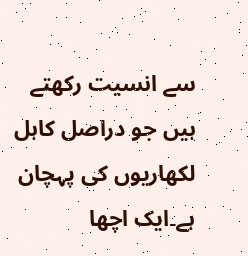سے انسیت رکھتے ہیں جو دراصل کاہل لکھاریوں کی پہچان ہے۔ایک اچھا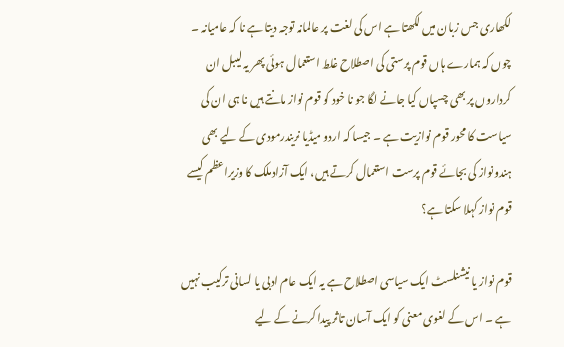لکھاری جس زبان میں لکھتا ہے اس کی لغت پر عالمانہ توجہ دیتا ہے نا کہ عامیانہ ۔ چوں کہ ہمارے ہاں قوم پرستی کی اصطلاح غلط استعمال ہوئی پھر یہ لیبل ان کرداروں پر بھی چسپاں کیا جانے لگا جو نا خود کو قوم نواز مانتے ہیں نا ہی ان کی سیاست کا محور قوم نوازیت ہے ۔ جیسا کہ اردو میڈیا نریندرمودی کے لیے بھی ہندونواز کی بجائے قوم پرست استعمال کرتے ہیں، ایک آزادملک کا وزیراعظم کیسے قوم نواز کہلا سکتا ہے؟

قوم نواز یا نیشنلسٹ ایک سیاسی اصطلاح ہے یہ ایک عام ادبی یا لسانی ترکیب نہیں ہے ۔ اس کے لغوی معنی کو ایک آسان تاثر پیدا کرنے کے لیے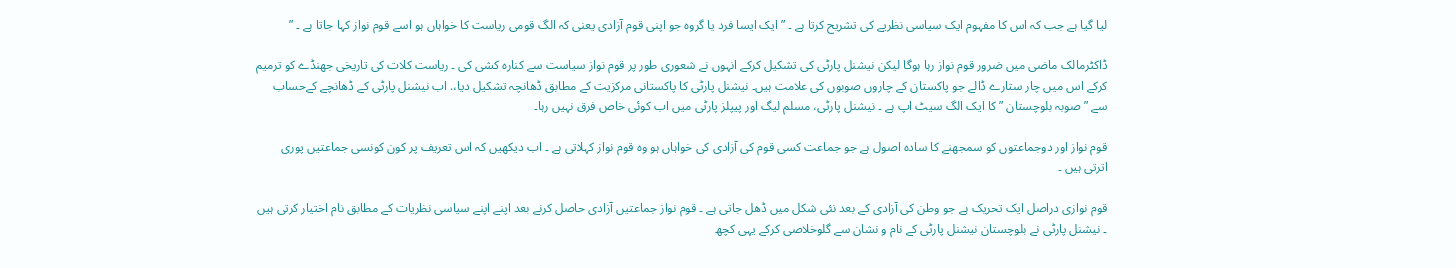لیا گیا ہے جب کہ اس کا مفہوم ایک سیاسی نظریے کی تشریح کرتا ہے ۔ ” ایک ایسا فرد یا گروہ جو اپنی قوم آزادی یعنی کہ الگ قومی ریاست کا خواہاں ہو اسے قوم نواز کہا جاتا ہے ۔ ”

ڈاکٹرمالک ماضی میں ضرور قوم نواز رہا ہوگا لیکن نیشنل پارٹی کی تشکیل کرکے انہوں نے شعوری طور پر قوم نواز سیاست سے کنارہ کشی کی ۔ ریاست کلات کی تاریخی جھنڈے کو ترمیم کرکے اس میں چار ستارے ڈالے جو پاکستان کے چاروں صوبوں کی علامت ہیں۔ نیشنل پارٹی کا پاکستانی مرکزیت کے مطابق ڈھانچہ تشکیل دیا،. اب نیشنل پارٹی کے ڈھانچے کےحساب سے ” صوبہ بلوچستان ” کا ایک الگ سیٹ اپ ہے ۔ نیشنل پارٹی، مسلم لیگ اور پیپلز پارٹی میں اب کوئی خاص فرق نہیں رہا۔

قوم نواز اور دوجماعتوں کو سمجھنے کا سادہ اصول ہے جو جماعت کسی قوم کی آزادی کی خواہاں ہو وہ قوم نواز کہلاتی ہے ۔ اب دیکھیں کہ اس تعریف پر کون کونسی جماعتیں پوری اترتی ہیں ۔

قوم نوازی دراصل ایک تحریک ہے جو وطن کی آزادی کے بعد نئی شکل میں ڈھل جاتی ہے ۔ قوم نواز جماعتیں آزادی حاصل کرنے بعد اپنے اپنے سیاسی نظریات کے مطابق نام اختیار کرتی ہیں ۔ نیشنل پارٹی نے بلوچستان نیشنل پارٹی کے نام و نشان سے گلوخلاصی کرکے یہی کچھ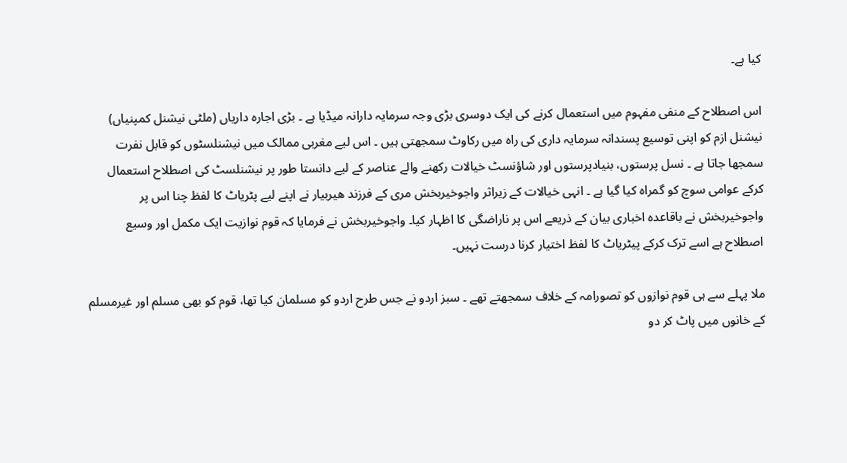کیا ہے۔

اس اصطلاح کے منفی مفہوم میں استعمال کرنے کی ایک دوسری بڑی وجہ سرمایہ دارانہ میڈیا ہے ۔ بڑی اجارہ داریاں (ملٹی نیشنل کمپنیاں) نیشنل ازم کو اپنی توسیع پسندانہ سرمایہ داری کی راہ میں رکاوٹ سمجھتی ہیں ۔ اس لیے مغربی ممالک میں نیشنلسٹوں کو قابل نفرت سمجھا جاتا ہے ۔ نسل پرستوں، بنیادپرستوں اور شاؤنسٹ خیالات رکھنے والے عناصر کے لیے دانستا طور پر نیشنلسٹ کی اصطلاح استعمال کرکے عوامی سوچ کو گمراہ کیا گیا ہے ۔ انہی خیالات کے زیراثر واجوخیربخش مری کے فرزند ھیربیار نے اپنے لیے پٹریاٹ کا لفظ چنا اس پر واجوخیربخش نے باقاعدہ اخباری بیان کے ذریعے اس پر ناراضگی کا اظہار کیا۔ واجوخیربخش نے فرمایا کہ قوم نوازیت ایک مکمل اور وسیع اصطلاح ہے اسے ترک کرکے پیٹریاٹ کا لفظ اختیار کرنا درست نہیں۔

ملا پہلے سے ہی قوم نوازوں کو تصورامہ کے خلاف سمجھتے تھے ۔ سبز اردو نے جس طرح اردو کو مسلمان کیا تھا، قوم کو بھی مسلم اور غیرمسلم کے خانوں میں پاٹ کر دو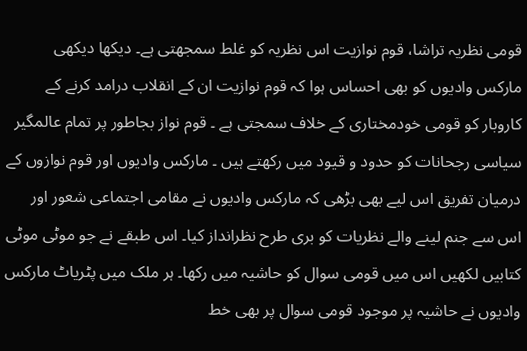قومی نظریہ تراشا، قوم نوازیت اس نظریہ کو غلط سمجھتی ہے۔ دیکھا دیکھی مارکس وادیوں کو بھی احساس ہوا کہ قوم نوازیت ان کے انقلاب درامد کرنے کے کاروبار کو قومی خودمختاری کے خلاف سمجتی ہے ۔ قوم نواز بجاطور پر تمام عالمگیر سیاسی رجحانات کو حدود و قیود میں رکھتے ہیں ۔ مارکس وادیوں اور قوم نوازوں کے درمیان تفریق اس لیے بھی بڑھی کہ مارکس وادیوں نے مقامی اجتماعی شعور اور اس سے جنم لینے والے نظریات کو بری طرح نظرانداز کیا۔ اس طبقے نے جو موٹی موٹی کتابیں لکھیں اس میں قومی سوال کو حاشیہ میں رکھا۔ ہر ملک میں پٹریاٹ مارکس وادیوں نے حاشیہ پر موجود قومی سوال پر بھی خط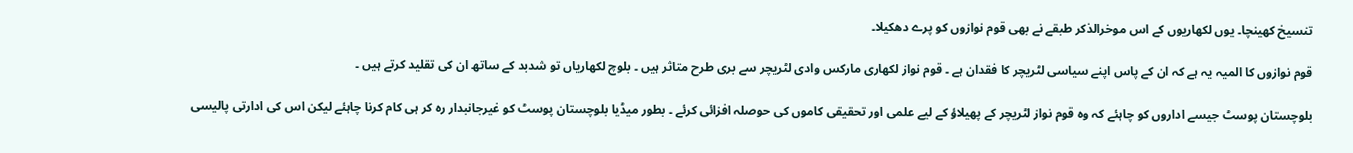تنسیخ کھینچا۔ یوں لکھاریوں کے اس موخرالذکر طبقے نے بھی قوم نوازوں کو پرے دھکیلا۔

قوم نوازوں کا المیہ یہ ہے کہ ان کے پاس اپنے سیاسی لٹریچر کا فقدان ہے ۔ قوم نواز لکھاری مارکس وادی لٹریچر سے بری طرح متاثر ہیں ۔ بلوچ لکھاریاں تو شدبد کے ساتھ ان کی تقلید کرتے ہیں ۔

بلوچستان پوسٹ جیسے اداروں کو چاہئے کہ وہ قوم نواز لٹریچر کے پھیلاؤ کے لیے علمی اور تحقیقی کاموں کی حوصلہ افزائی کرئے ۔ بطور میڈیا بلوچستان پوسٹ کو غیرجانبدار رہ کر ہی کام کرنا چاہئے لیکن اس کی ادارتی پالیسی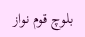بلوچ قوم نواز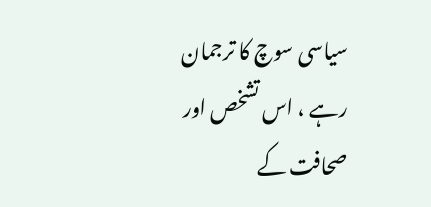سیاسی سوچ کا ترجمان رہے ، اس تشخص اور صحافت کے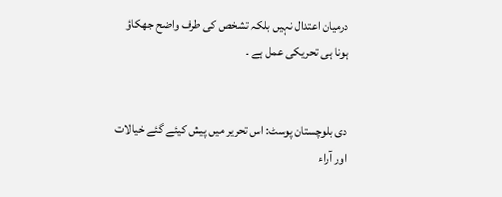درمیان اعتدال نہیں بلکہ تشخص کی طرف واضح جھکاؤ ہونا ہی تحریکی عمل ہے ۔


دی بلوچستان پوسٹ: اس تحریر میں پیش کیئے گئے خیالات اور آراء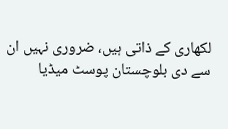لکھاری کے ذاتی ہیں، ضروری نہیں ان سے دی بلوچستان پوسٹ میڈیا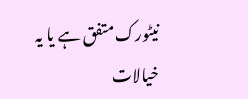نیٹورک متفق ہے یا یہ خیالات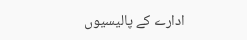ادارے کے پالیسیوں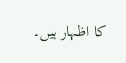کا اظہار ہیں۔